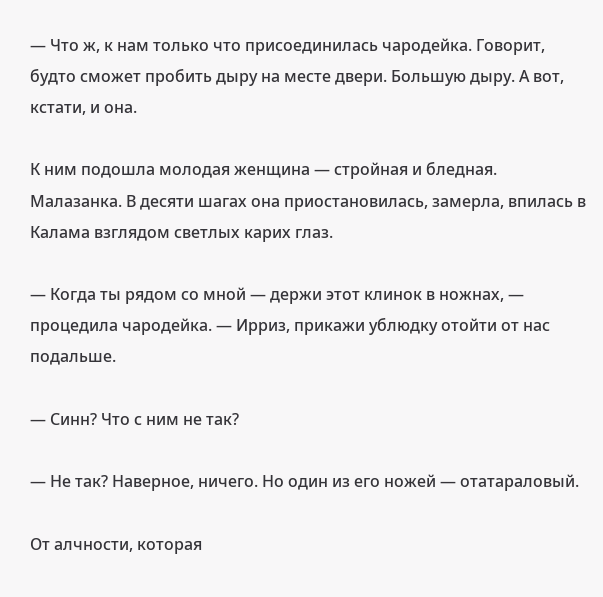— Что ж, к нам только что присоединилась чародейка. Говорит, будто сможет пробить дыру на месте двери. Большую дыру. А вот, кстати, и она.

К ним подошла молодая женщина — стройная и бледная. Малазанка. В десяти шагах она приостановилась, замерла, впилась в Калама взглядом светлых карих глаз.

— Когда ты рядом со мной — держи этот клинок в ножнах, — процедила чародейка. — Ирриз, прикажи ублюдку отойти от нас подальше.

— Синн? Что с ним не так?

— Не так? Наверное, ничего. Но один из его ножей — отатараловый.

От алчности, которая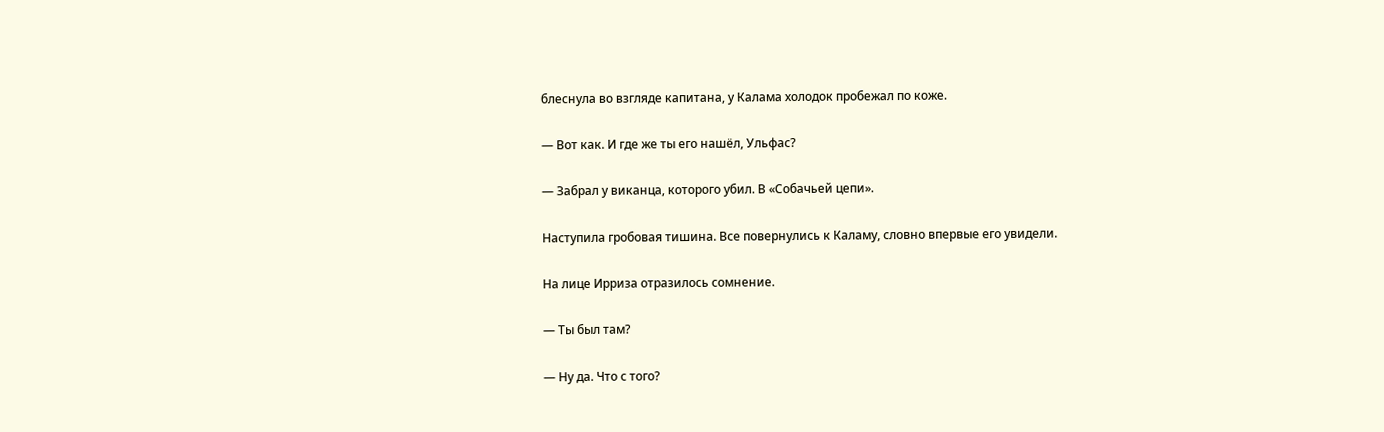блеснула во взгляде капитана, у Калама холодок пробежал по коже.

— Вот как. И где же ты его нашёл, Ульфас?

— Забрал у виканца, которого убил. В «Собачьей цепи».

Наступила гробовая тишина. Все повернулись к Каламу, словно впервые его увидели.

На лице Ирриза отразилось сомнение.

— Ты был там?

— Ну да. Что с того?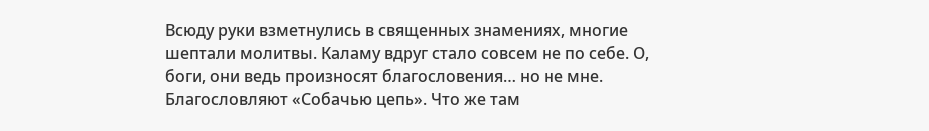Всюду руки взметнулись в священных знамениях, многие шептали молитвы. Каламу вдруг стало совсем не по себе. О, боги, они ведь произносят благословения… но не мне. Благословляют «Собачью цепь». Что же там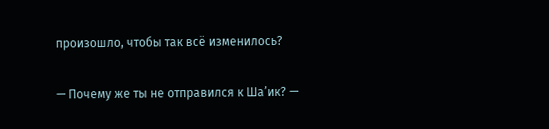произошло, чтобы так всё изменилось?

— Почему же ты не отправился к Ша’ик? —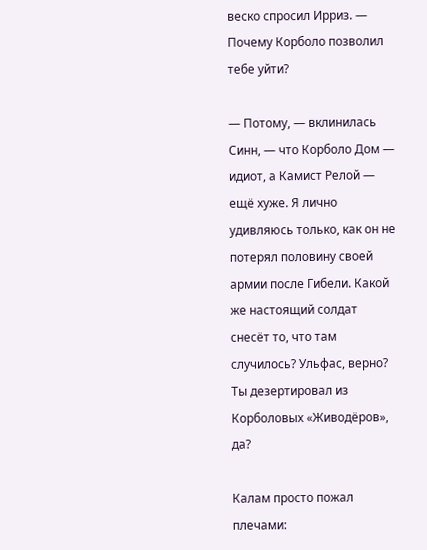веско спросил Ирриз. — Почему Корболо позволил тебе уйти?

— Потому, — вклинилась Синн, — что Корболо Дом — идиот, а Камист Релой — ещё хуже. Я лично удивляюсь только, как он не потерял половину своей армии после Гибели. Какой же настоящий солдат снесёт то, что там случилось? Ульфас, верно? Ты дезертировал из Корболовых «Живодёров», да?

Калам просто пожал плечами: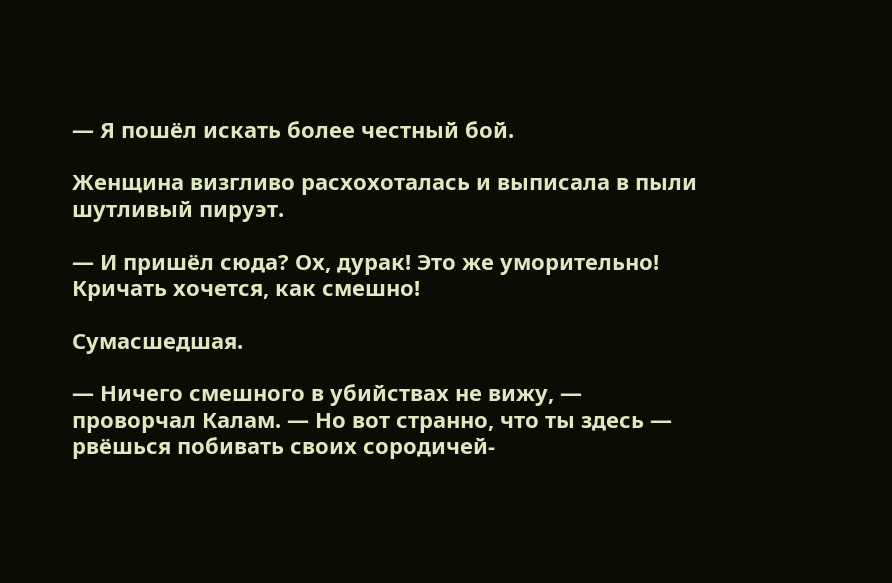— Я пошёл искать более честный бой.

Женщина визгливо расхохоталась и выписала в пыли шутливый пируэт.

— И пришёл сюда? Ох, дурак! Это же уморительно! Кричать хочется, как смешно!

Сумасшедшая.

— Ничего смешного в убийствах не вижу, — проворчал Калам. — Но вот странно, что ты здесь — рвёшься побивать своих сородичей-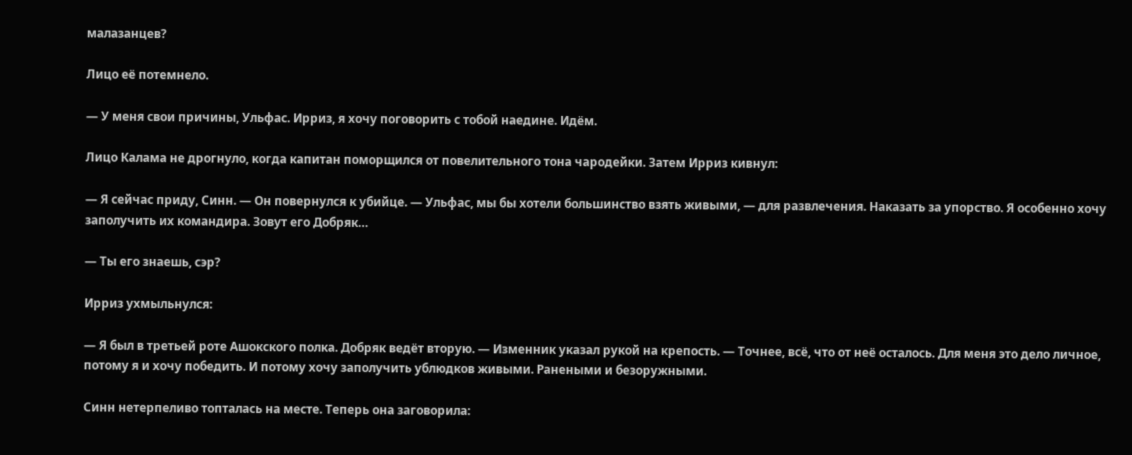малазанцев?

Лицо её потемнело.

— У меня свои причины, Ульфас. Ирриз, я хочу поговорить с тобой наедине. Идём.

Лицо Калама не дрогнуло, когда капитан поморщился от повелительного тона чародейки. Затем Ирриз кивнул:

— Я сейчас приду, Синн. — Он повернулся к убийце. — Ульфас, мы бы хотели большинство взять живыми, — для развлечения. Наказать за упорство. Я особенно хочу заполучить их командира. Зовут его Добряк…

— Ты его знаешь, сэр?

Ирриз ухмыльнулся:

— Я был в третьей роте Ашокского полка. Добряк ведёт вторую. — Изменник указал рукой на крепость. — Точнее, всё, что от неё осталось. Для меня это дело личное, потому я и хочу победить. И потому хочу заполучить ублюдков живыми. Ранеными и безоружными.

Синн нетерпеливо топталась на месте. Теперь она заговорила: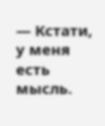— Кстати, у меня есть мысль.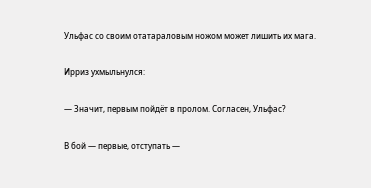Ульфас со своим отатараловым ножом может лишить их мага.

Ирриз ухмыльнулся:

— Значит, первым пойдёт в пролом. Согласен, Ульфас?

В бой — первые, отступать —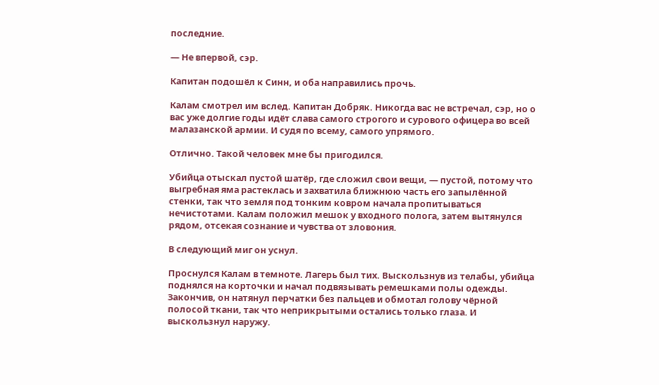последние.

— Не впервой, сэр.

Капитан подошёл к Синн, и оба направились прочь.

Калам смотрел им вслед. Капитан Добряк. Никогда вас не встречал, сэр, но о вас уже долгие годы идёт слава самого строгого и сурового офицера во всей малазанской армии. И судя по всему, самого упрямого.

Отлично. Такой человек мне бы пригодился.

Убийца отыскал пустой шатёр, где сложил свои вещи, — пустой, потому что выгребная яма растеклась и захватила ближнюю часть его запылённой стенки, так что земля под тонким ковром начала пропитываться нечистотами. Калам положил мешок у входного полога, затем вытянулся рядом, отсекая сознание и чувства от зловония.

В следующий миг он уснул.

Проснулся Калам в темноте. Лагерь был тих. Выскользнув из телабы, убийца поднялся на корточки и начал подвязывать ремешками полы одежды. Закончив, он натянул перчатки без пальцев и обмотал голову чёрной полосой ткани, так что неприкрытыми остались только глаза. И выскользнул наружу.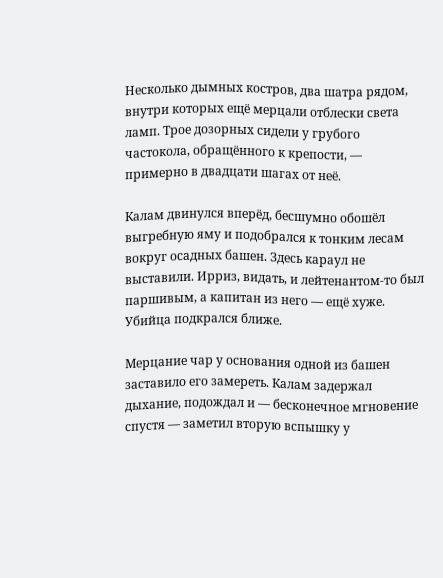Несколько дымных костров, два шатра рядом, внутри которых ещё мерцали отблески света ламп. Трое дозорных сидели у грубого частокола, обращённого к крепости, — примерно в двадцати шагах от неё.

Калам двинулся вперёд, бесшумно обошёл выгребную яму и подобрался к тонким лесам вокруг осадных башен. Здесь караул не выставили. Ирриз, видать, и лейтенантом-то был паршивым, а капитан из него — ещё хуже. Убийца подкрался ближе.

Мерцание чар у основания одной из башен заставило его замереть. Калам задержал дыхание, подождал и — бесконечное мгновение спустя — заметил вторую вспышку у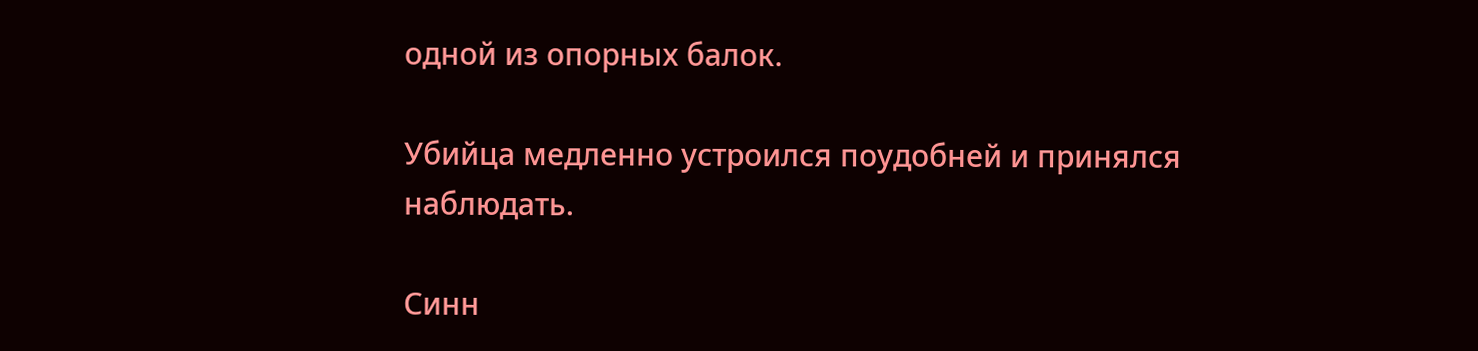одной из опорных балок.

Убийца медленно устроился поудобней и принялся наблюдать.

Синн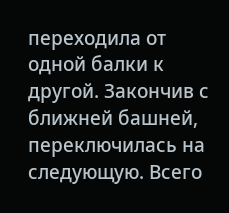переходила от одной балки к другой. Закончив с ближней башней, переключилась на следующую. Всего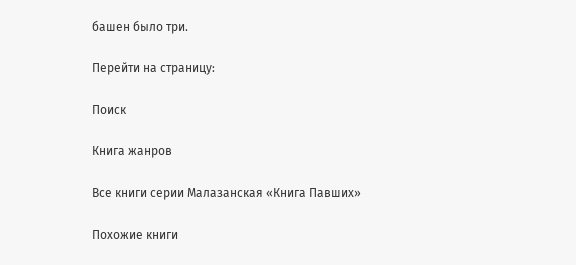башен было три.

Перейти на страницу:

Поиск

Книга жанров

Все книги серии Малазанская «Книга Павших»

Похожие книги